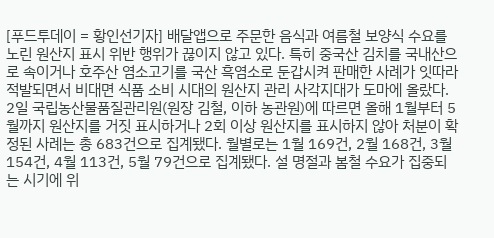[푸드투데이 = 황인선기자] 배달앱으로 주문한 음식과 여름철 보양식 수요를 노린 원산지 표시 위반 행위가 끊이지 않고 있다. 특히 중국산 김치를 국내산으로 속이거나 호주산 염소고기를 국산 흑염소로 둔갑시켜 판매한 사례가 잇따라 적발되면서 비대면 식품 소비 시대의 원산지 관리 사각지대가 도마에 올랐다. 2일 국립농산물품질관리원(원장 김철, 이하 농관원)에 따르면 올해 1월부터 5월까지 원산지를 거짓 표시하거나 2회 이상 원산지를 표시하지 않아 처분이 확정된 사례는 총 683건으로 집계됐다. 월별로는 1월 169건, 2월 168건, 3월 154건, 4월 113건, 5월 79건으로 집계됐다. 설 명절과 봄철 수요가 집중되는 시기에 위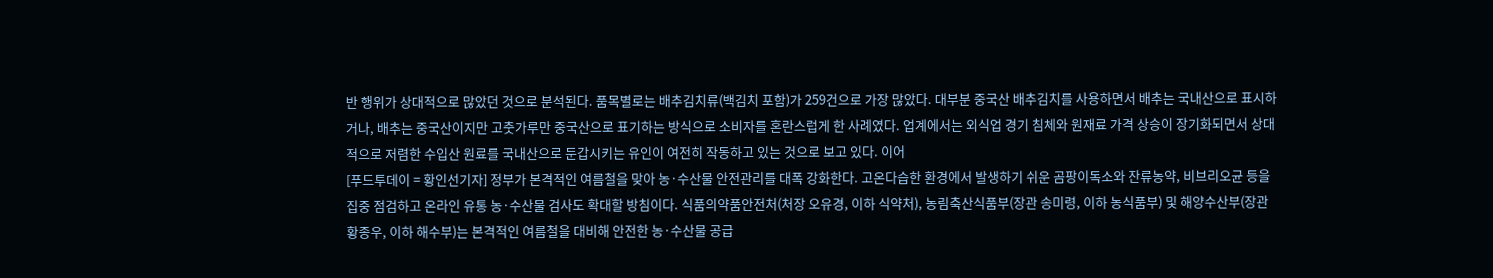반 행위가 상대적으로 많았던 것으로 분석된다. 품목별로는 배추김치류(백김치 포함)가 259건으로 가장 많았다. 대부분 중국산 배추김치를 사용하면서 배추는 국내산으로 표시하거나, 배추는 중국산이지만 고춧가루만 중국산으로 표기하는 방식으로 소비자를 혼란스럽게 한 사례였다. 업계에서는 외식업 경기 침체와 원재료 가격 상승이 장기화되면서 상대적으로 저렴한 수입산 원료를 국내산으로 둔갑시키는 유인이 여전히 작동하고 있는 것으로 보고 있다. 이어
[푸드투데이 = 황인선기자] 정부가 본격적인 여름철을 맞아 농·수산물 안전관리를 대폭 강화한다. 고온다습한 환경에서 발생하기 쉬운 곰팡이독소와 잔류농약, 비브리오균 등을 집중 점검하고 온라인 유통 농·수산물 검사도 확대할 방침이다. 식품의약품안전처(처장 오유경, 이하 식약처), 농림축산식품부(장관 송미령, 이하 농식품부) 및 해양수산부(장관 황종우, 이하 해수부)는 본격적인 여름철을 대비해 안전한 농·수산물 공급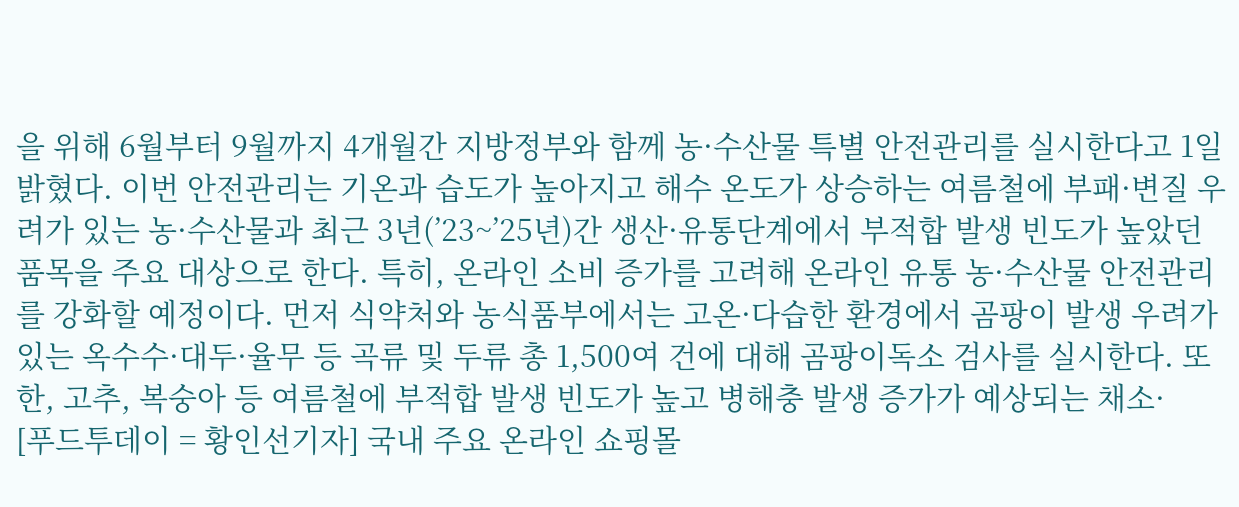을 위해 6월부터 9월까지 4개월간 지방정부와 함께 농·수산물 특별 안전관리를 실시한다고 1일 밝혔다. 이번 안전관리는 기온과 습도가 높아지고 해수 온도가 상승하는 여름철에 부패·변질 우려가 있는 농·수산물과 최근 3년(’23~’25년)간 생산·유통단계에서 부적합 발생 빈도가 높았던 품목을 주요 대상으로 한다. 특히, 온라인 소비 증가를 고려해 온라인 유통 농·수산물 안전관리를 강화할 예정이다. 먼저 식약처와 농식품부에서는 고온·다습한 환경에서 곰팡이 발생 우려가 있는 옥수수·대두·율무 등 곡류 및 두류 총 1,500여 건에 대해 곰팡이독소 검사를 실시한다. 또한, 고추, 복숭아 등 여름철에 부적합 발생 빈도가 높고 병해충 발생 증가가 예상되는 채소·
[푸드투데이 = 황인선기자] 국내 주요 온라인 쇼핑몰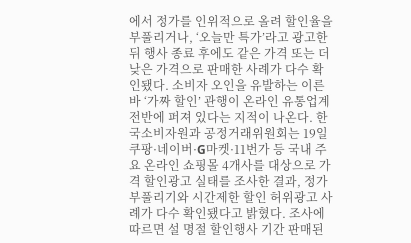에서 정가를 인위적으로 올려 할인율을 부풀리거나, ‘오늘만 특가’라고 광고한 뒤 행사 종료 후에도 같은 가격 또는 더 낮은 가격으로 판매한 사례가 다수 확인됐다. 소비자 오인을 유발하는 이른바 ‘가짜 할인’ 관행이 온라인 유통업계 전반에 퍼져 있다는 지적이 나온다. 한국소비자원과 공정거래위원회는 19일 쿠팡·네이버·G마켓·11번가 등 국내 주요 온라인 쇼핑몰 4개사를 대상으로 가격 할인광고 실태를 조사한 결과, 정가 부풀리기와 시간제한 할인 허위광고 사례가 다수 확인됐다고 밝혔다. 조사에 따르면 설 명절 할인행사 기간 판매된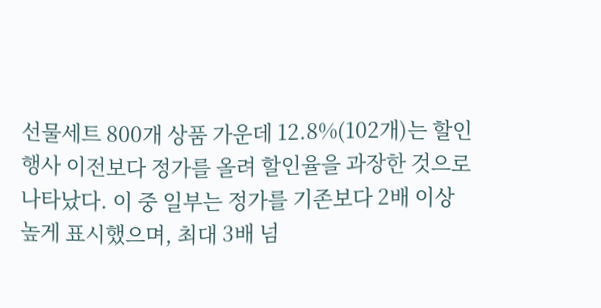선물세트 800개 상품 가운데 12.8%(102개)는 할인행사 이전보다 정가를 올려 할인율을 과장한 것으로 나타났다. 이 중 일부는 정가를 기존보다 2배 이상 높게 표시했으며, 최대 3배 넘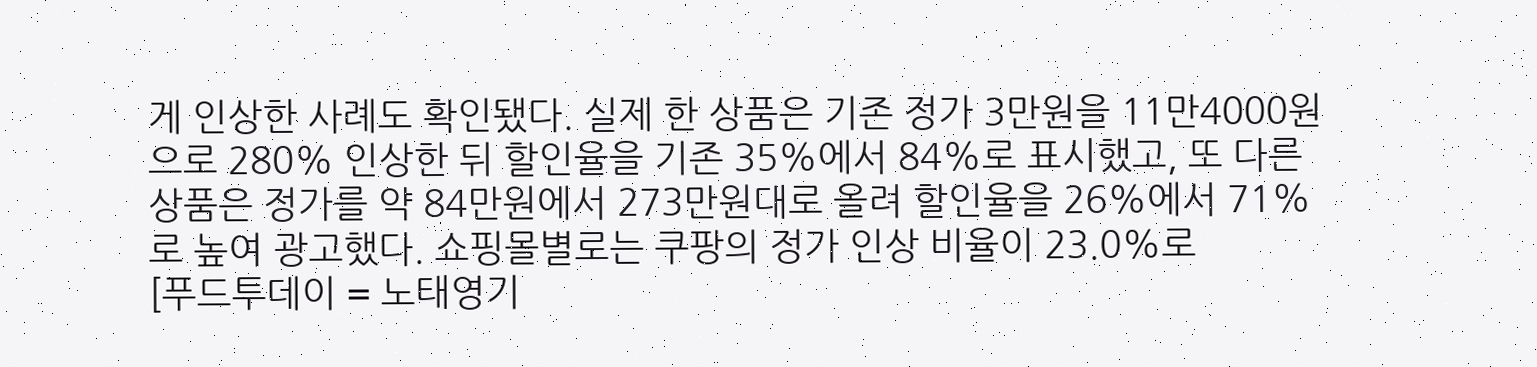게 인상한 사례도 확인됐다. 실제 한 상품은 기존 정가 3만원을 11만4000원으로 280% 인상한 뒤 할인율을 기존 35%에서 84%로 표시했고, 또 다른 상품은 정가를 약 84만원에서 273만원대로 올려 할인율을 26%에서 71%로 높여 광고했다. 쇼핑몰별로는 쿠팡의 정가 인상 비율이 23.0%로
[푸드투데이 = 노태영기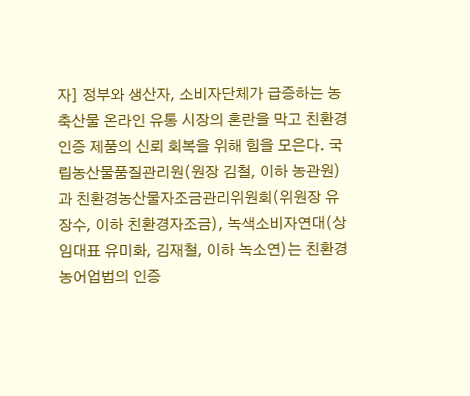자] 정부와 생산자, 소비자단체가 급증하는 농축산물 온라인 유통 시장의 혼란을 막고 친환경 인증 제품의 신뢰 회복을 위해 힘을 모은다. 국립농산물품질관리원(원장 김철, 이하 농관원)과 친환경농산물자조금관리위원회(위원장 유장수, 이하 친환경자조금), 녹색소비자연대(상임대표 유미화, 김재철, 이하 녹소연)는 친환경농어업법의 인증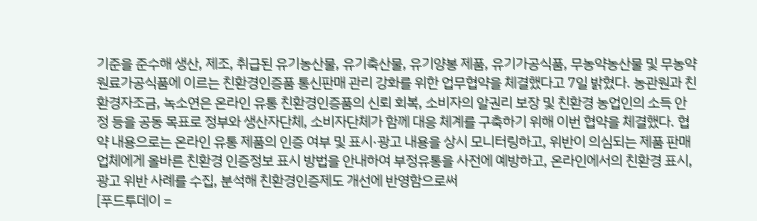기준을 준수해 생산, 제조, 취급된 유기농산물, 유기축산물, 유기양봉 제품, 유기가공식품, 무농약농산물 및 무농약원료가공식품에 이르는 친환경인증품 통신판매 관리 강화를 위한 업무협약을 체결했다고 7일 밝혔다. 농관원과 친환경자조금, 녹소연은 온라인 유통 친환경인증품의 신뢰 회복, 소비자의 알권리 보장 및 친환경 농업인의 소득 안정 등을 공동 목표로 정부와 생산자단체, 소비자단체가 함께 대응 체계를 구축하기 위해 이번 협약을 체결했다. 협약 내용으로는 온라인 유통 제품의 인증 여부 및 표시·광고 내용을 상시 모니터링하고, 위반이 의심되는 제품 판매업체에게 올바른 친환경 인증정보 표시 방법을 안내하여 부정유통을 사전에 예방하고, 온라인에서의 친환경 표시, 광고 위반 사례를 수집, 분석해 친환경인증제도 개선에 반영함으로써
[푸드투데이 =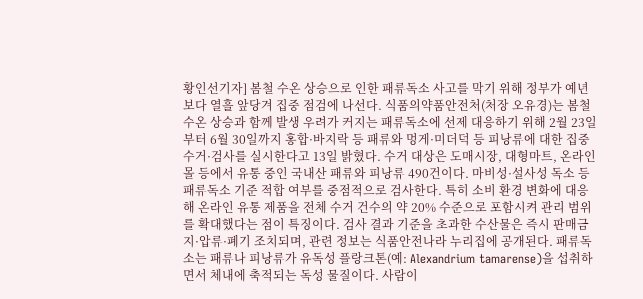황인선기자] 봄철 수온 상승으로 인한 패류독소 사고를 막기 위해 정부가 예년보다 열흘 앞당겨 집중 점검에 나선다. 식품의약품안전처(처장 오유경)는 봄철 수온 상승과 함께 발생 우려가 커지는 패류독소에 선제 대응하기 위해 2월 23일부터 6월 30일까지 홍합·바지락 등 패류와 멍게·미더덕 등 피낭류에 대한 집중 수거·검사를 실시한다고 13일 밝혔다. 수거 대상은 도매시장, 대형마트, 온라인몰 등에서 유통 중인 국내산 패류와 피낭류 490건이다. 마비성·설사성 독소 등 패류독소 기준 적합 여부를 중점적으로 검사한다. 특히 소비 환경 변화에 대응해 온라인 유통 제품을 전체 수거 건수의 약 20% 수준으로 포함시켜 관리 범위를 확대했다는 점이 특징이다. 검사 결과 기준을 초과한 수산물은 즉시 판매금지·압류·폐기 조치되며, 관련 정보는 식품안전나라 누리집에 공개된다. 패류독소는 패류나 피낭류가 유독성 플랑크톤(예: Alexandrium tamarense)을 섭취하면서 체내에 축적되는 독성 물질이다. 사람이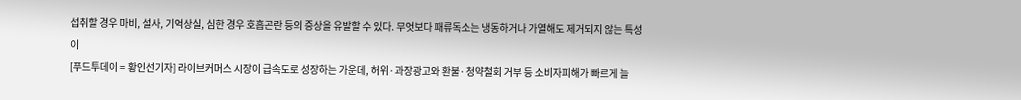섭취할 경우 마비, 설사, 기억상실, 심한 경우 호흡곤란 등의 증상을 유발할 수 있다. 무엇보다 패류독소는 냉동하거나 가열해도 제거되지 않는 특성이
[푸드투데이 = 황인선기자] 라이브커머스 시장이 급속도로 성장하는 가운데, 허위·과장광고와 환불·청약철회 거부 등 소비자피해가 빠르게 늘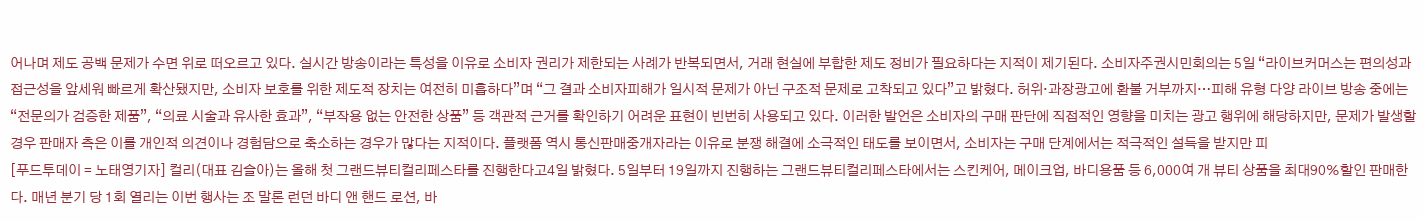어나며 제도 공백 문제가 수면 위로 떠오르고 있다. 실시간 방송이라는 특성을 이유로 소비자 권리가 제한되는 사례가 반복되면서, 거래 현실에 부합한 제도 정비가 필요하다는 지적이 제기된다. 소비자주권시민회의는 5일 “라이브커머스는 편의성과 접근성을 앞세워 빠르게 확산됐지만, 소비자 보호를 위한 제도적 장치는 여전히 미흡하다”며 “그 결과 소비자피해가 일시적 문제가 아닌 구조적 문제로 고착되고 있다”고 밝혔다. 허위·과장광고에 환불 거부까지…피해 유형 다양 라이브 방송 중에는 “전문의가 검증한 제품”, “의료 시술과 유사한 효과”, “부작용 없는 안전한 상품” 등 객관적 근거를 확인하기 어려운 표현이 빈번히 사용되고 있다. 이러한 발언은 소비자의 구매 판단에 직접적인 영향을 미치는 광고 행위에 해당하지만, 문제가 발생할 경우 판매자 측은 이를 개인적 의견이나 경험담으로 축소하는 경우가 많다는 지적이다. 플랫폼 역시 통신판매중개자라는 이유로 분쟁 해결에 소극적인 태도를 보이면서, 소비자는 구매 단계에서는 적극적인 설득을 받지만 피
[푸드투데이 = 노태영기자] 컬리(대표 김슬아)는 올해 첫 그랜드뷰티컬리페스타를 진행한다고4일 밝혔다. 5일부터 19일까지 진행하는 그랜드뷰티컬리페스타에서는 스킨케어, 메이크업, 바디용품 등 6,000여 개 뷰티 상품을 최대90%할인 판매한다. 매년 분기 당 1회 열리는 이번 행사는 조 말론 런던 바디 앤 핸드 로션, 바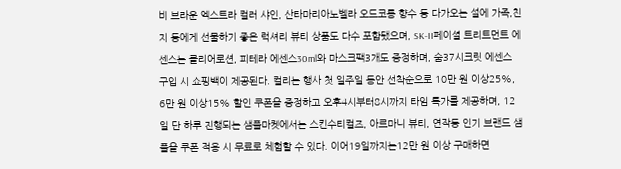비 브라운 엑스트라 컬러 샤인, 산타마리아노벨라 오드코롱 향수 등 다가오는 설에 가족,친지 등에게 선물하기 좋은 럭셔리 뷰티 상품도 다수 포함됐으며, SK-II페이셜 트리트먼트 에센스는 클리어로션, 피테라 에센스30ml와 마스크팩3개도 증정하며, 숨37시크릿 에센스 구입 시 쇼핑백이 제공된다. 컬리는 행사 첫 일주일 동안 선착순으로 10만 원 이상25%, 6만 원 이상15% 할인 쿠폰을 증정하고 오후4시부터8시까지 타임 특가를 제공하며, 12일 단 하루 진행되는 샘플마켓에서는 스킨수티컬즈, 아르마니 뷰티, 연작등 인기 브랜드 샘플을 쿠폰 적용 시 무료로 체험할 수 있다. 이어19일까지는12만 원 이상 구매하면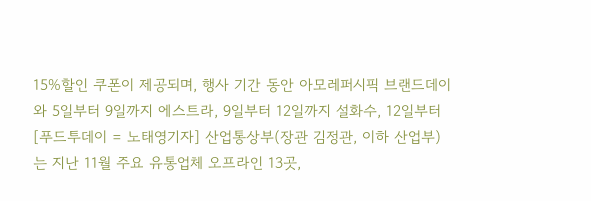15%할인 쿠폰이 제공되며, 행사 기간 동안 아모레퍼시픽 브랜드데이와 5일부터 9일까지 에스트라, 9일부터 12일까지 설화수, 12일부터
[푸드투데이 = 노태영기자] 산업통상부(장관 김정관, 이하 산업부)는 지난 11월 주요 유통업체 오프라인 13곳,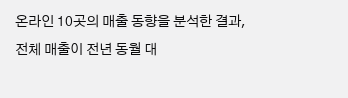온라인 10곳의 매출 동향을 분석한 결과, 전체 매출이 전년 동월 대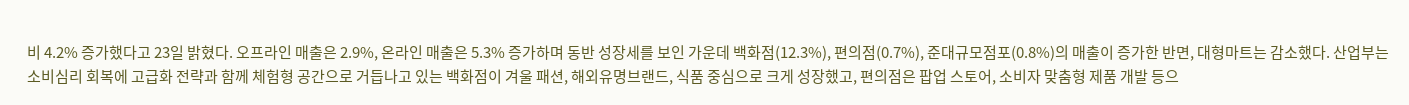비 4.2% 증가했다고 23일 밝혔다. 오프라인 매출은 2.9%, 온라인 매출은 5.3% 증가하며 동반 성장세를 보인 가운데 백화점(12.3%), 편의점(0.7%), 준대규모점포(0.8%)의 매출이 증가한 반면, 대형마트는 감소했다. 산업부는 소비심리 회복에 고급화 전략과 함께 체험형 공간으로 거듭나고 있는 백화점이 겨울 패션, 해외유명브랜드, 식품 중심으로 크게 성장했고, 편의점은 팝업 스토어, 소비자 맞춤형 제품 개발 등으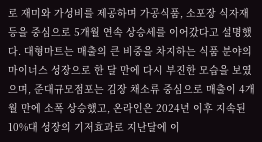로 재미와 가성비를 제공하며 가공식품, 소포장 식자재 등을 중심으로 5개월 연속 상승세를 이어갔다고 설명했다. 대형마트는 매출의 큰 비중을 차지하는 식품 분야의 마이너스 성장으로 한 달 만에 다시 부진한 모습을 보였으며, 준대규모점포는 김장 채소류 중심으로 매출이 4개월 만에 소폭 상승했고, 온라인은 2024년 이후 지속된 10%대 성장의 기저효과로 지난달에 이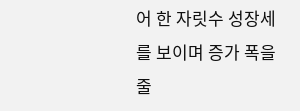어 한 자릿수 성장세를 보이며 증가 폭을 줄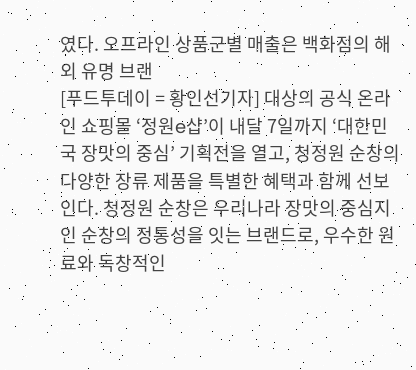였다. 오프라인 상품군별 매출은 백화점의 해외 유명 브랜
[푸드투데이 = 황인선기자] 대상의 공식 온라인 쇼핑몰 ‘정원e샵’이 내달 7일까지 ‘대한민국 장맛의 중심’ 기획전을 열고, 청정원 순창의 다양한 장류 제품을 특별한 혜택과 함께 선보인다. 청정원 순창은 우리나라 장맛의 중심지인 순창의 정통성을 잇는 브랜드로, 우수한 원료와 독창적인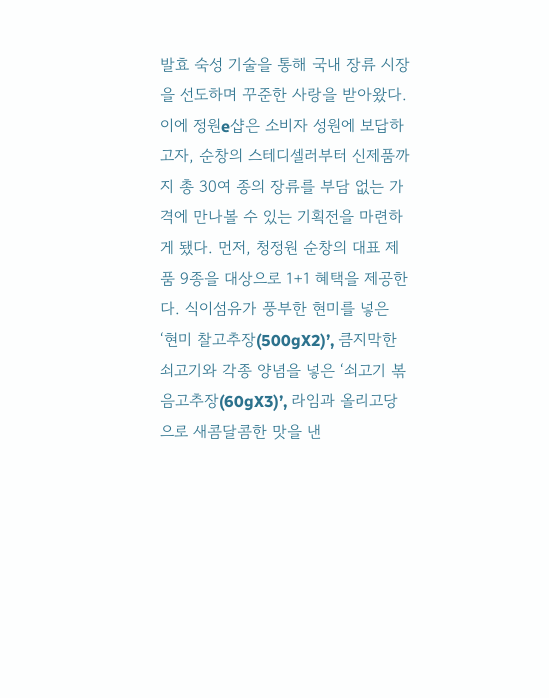발효 숙성 기술을 통해 국내 장류 시장을 선도하며 꾸준한 사랑을 받아왔다. 이에 정원e샵은 소비자 성원에 보답하고자, 순창의 스테디셀러부터 신제품까지 총 30여 종의 장류를 부담 없는 가격에 만나볼 수 있는 기획전을 마련하게 됐다. 먼저, 청정원 순창의 대표 제품 9종을 대상으로 1+1 혜택을 제공한다. 식이섬유가 풍부한 현미를 넣은 ‘현미 찰고추장(500gX2)’, 큼지막한 쇠고기와 각종 양념을 넣은 ‘쇠고기 볶음고추장(60gX3)’, 라임과 올리고당으로 새콤달콤한 맛을 낸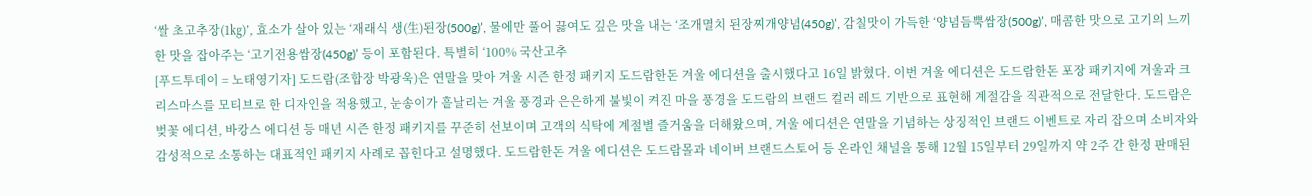‘쌀 초고추장(1㎏)’, 효소가 살아 있는 ‘재래식 생(生)된장(500g)’, 물에만 풀어 끓여도 깊은 맛을 내는 ‘조개멸치 된장찌개양념(450g)’, 감칠맛이 가득한 ‘양념듬뿍쌈장(500g)’, 매콤한 맛으로 고기의 느끼한 맛을 잡아주는 ‘고기전용쌈장(450g)’ 등이 포함된다. 특별히 ‘100% 국산고추
[푸드투데이 = 노태영기자] 도드람(조합장 박광욱)은 연말을 맞아 겨울 시즌 한정 패키지 도드람한돈 겨울 에디션을 출시했다고 16일 밝혔다. 이번 겨울 에디션은 도드람한돈 포장 패키지에 겨울과 크리스마스를 모티브로 한 디자인을 적용했고, 눈송이가 흩날리는 겨울 풍경과 은은하게 불빛이 켜진 마을 풍경을 도드람의 브랜드 컬러 레드 기반으로 표현해 계절감을 직관적으로 전달한다. 도드람은 벚꽃 에디션, 바캉스 에디션 등 매년 시즌 한정 패키지를 꾸준히 선보이며 고객의 식탁에 계절별 즐거움을 더해왔으며, 겨울 에디션은 연말을 기념하는 상징적인 브랜드 이벤트로 자리 잡으며 소비자와 감성적으로 소통하는 대표적인 패키지 사례로 꼽힌다고 설명했다. 도드람한돈 겨울 에디션은 도드람몰과 네이버 브랜드스토어 등 온라인 채널을 통해 12월 15일부터 29일까지 약 2주 간 한정 판매된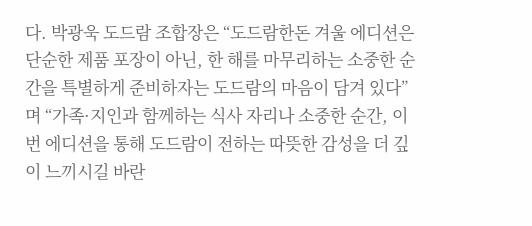다. 박광욱 도드람 조합장은 “도드람한돈 겨울 에디션은 단순한 제품 포장이 아닌, 한 해를 마무리하는 소중한 순간을 특별하게 준비하자는 도드람의 마음이 담겨 있다”며 “가족·지인과 함께하는 식사 자리나 소중한 순간, 이번 에디션을 통해 도드람이 전하는 따뜻한 감성을 더 깊이 느끼시길 바란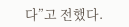다”고 전했다.